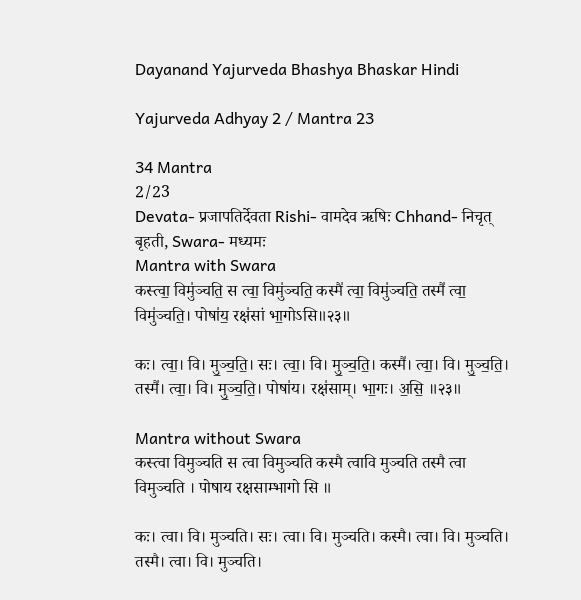Dayanand Yajurveda Bhashya Bhaskar Hindi

Yajurveda Adhyay 2 / Mantra 23

34 Mantra
2/23
Devata- प्रजापतिर्देवता Rishi- वामदेव ऋषिः Chhand- निचृत् बृहती, Swara- मध्यमः
Mantra with Swara
कस्त्वा॒ विमु॑ञ्चति॒ स त्वा॒ विमु॑ञ्चति॒ कस्मै॑ त्वा॒ विमु॑ञ्चति॒ तस्मै॑ त्वा॒ विमु॑ञ्चति॒। पोषा॑य॒ रक्ष॑सां भा॒गोऽसि॥२३॥

कः। त्वा॒। वि। मु॒ञ्च॒ति॒। सः। त्वा॒। वि। मु॒ञ्च॒ति॒। कस्मै॑। त्वा॒। वि। मु॒ञ्च॒ति॒। तस्मै॑। त्वा॒। वि। मु॒ञ्च॒ति॒। पोषा॑य। रक्ष॑साम्। भा॒गः। अ॒सि॒ ॥२३॥

Mantra without Swara
कस्त्वा विमुञ्चति स त्वा विमुञ्चति कस्मै त्वावि मुञ्चति तस्मै त्वा विमुञ्चति । पोषाय रक्षसाम्भागो सि ॥

कः। त्वा। वि। मुञ्चति। सः। त्वा। वि। मुञ्चति। कस्मै। त्वा। वि। मुञ्चति। तस्मै। त्वा। वि। मुञ्चति।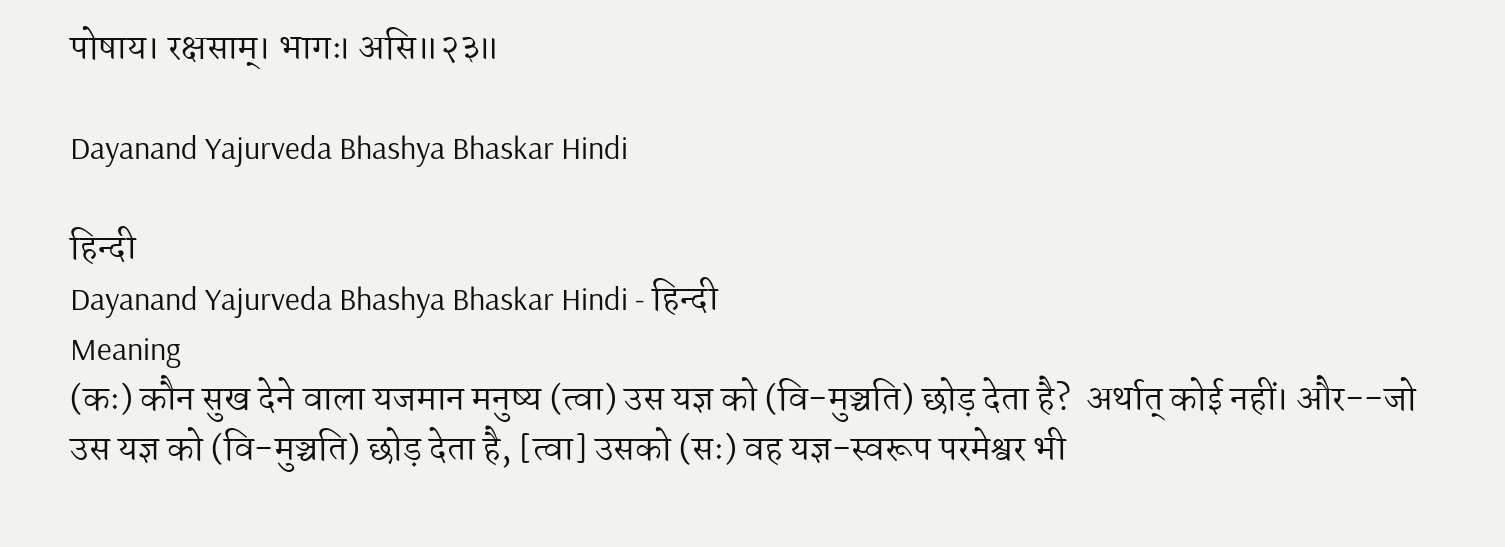पोषाय। रक्षसाम्। भागः। असि॥२३॥

Dayanand Yajurveda Bhashya Bhaskar Hindi

हिन्दी
Dayanand Yajurveda Bhashya Bhaskar Hindi - हिन्दी
Meaning
(कः) कौन सुख देने वाला यजमान मनुष्य (त्वा) उस यज्ञ को (वि-मुञ्चति) छोड़ देता है?  अर्थात् कोई नहीं। और--जो उस यज्ञ को (वि-मुञ्चति) छोड़ देता है, [त्वा] उसको (सः) वह यज्ञ-स्वरूप परमेश्वर भी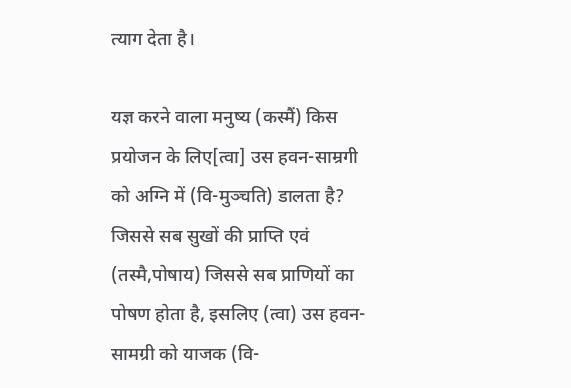त्याग देता है।

यज्ञ करने वाला मनुष्य (कस्मैं) किस प्रयोजन के लिए[त्वा] उस हवन-साम्रगी को अग्नि में (वि-मुञ्चति) डालता है? जिससे सब सुखों की प्राप्ति एवं (तस्मै,पोषाय) जिससे सब प्राणियों का पोषण होता है, इसलिए (त्वा) उस हवन-सामग्री को याजक (वि-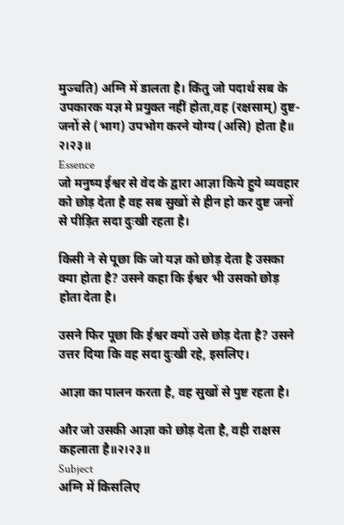मुञ्चति) अग्नि में डालता है। किंतु जो पदार्थ सब के उपकारक यज्ञ मे प्रयुक्त नहीं होता,वह (रक्षसाम्) दुष्ट-जनों से (भाग) उपभोग करने योग्य (असि) होता है॥ २।२३॥
Essence
जो मनुष्य ईश्वर से वेद के द्वारा आज्ञा किये हुये व्यवहार को छोड़ देता है वह सब सुखों से हीन हो कर दुष्ट जनों से पीड़ित सदा दुःखी रहता है।

किसी ने से पूछा कि जो यज्ञ को छोड़ देता है उसका क्या होता है? उसने कहा कि ईश्वर भी उसको छोड़ होता देता है।

उसने फिर पूछा कि ईश्वर क्यों उसे छोड़ देता है? उसने  उत्तर दिया कि वह सदा दुःखी रहे, इसलिए।

आज्ञा का पालन करता है, वह सुखों से पुष्ट रहता है।

और जो उसकी आज्ञा को छोड़ देता है, वही राक्षस कहलाता है॥२।२३॥
Subject
अग्नि में किसलिए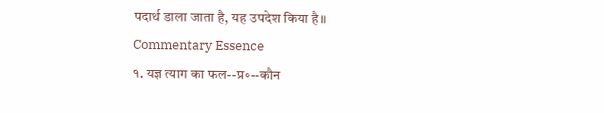पदार्थ डाला जाता है, यह उपदेश किया है॥
Commentary Essence
१. यज्ञ त्याग का फल--प्र॰--कौन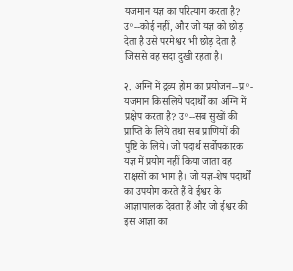यजमान यज्ञ का परित्याग करता है? उ॰--कोई नहीं, और जो यज्ञ को छोड़ देता है उसे परमेश्वर भी छोड़ देता है जिससे वह सदा दुखी रहता है।

२. अग्नि में द्रव्य होम का प्रयोजन--प्र॰- यजमान किसलिये पदार्थों का अग्नि में प्रक्षेप करता है? उ॰--सब सुखों की प्राप्ति के लिये तथा सब प्राणियों की पुष्टि के लिये। जो पदार्थ सर्वोपकारक यज्ञ में प्रयोग नहीं किया जाता वह राक्षसों का भाग है। जो यज्ञ-शेष पदार्थों का उपयोग करते हैं वे ईश्वर के आज्ञापालक देवता हैं और जो ईश्वर की इस आज्ञा का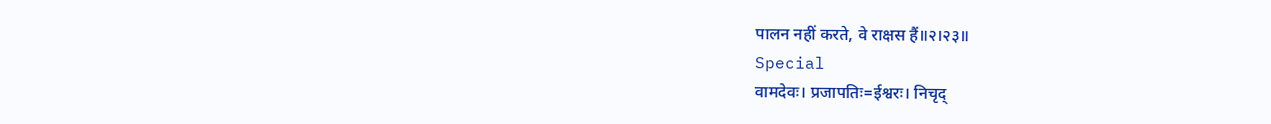पालन नहीं करते, वे राक्षस हैं॥२।२३॥
Special
वामदेवः। प्रजापतिः=ईश्वरः। निचृद्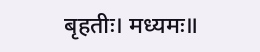बृहतीः। मध्यमः॥